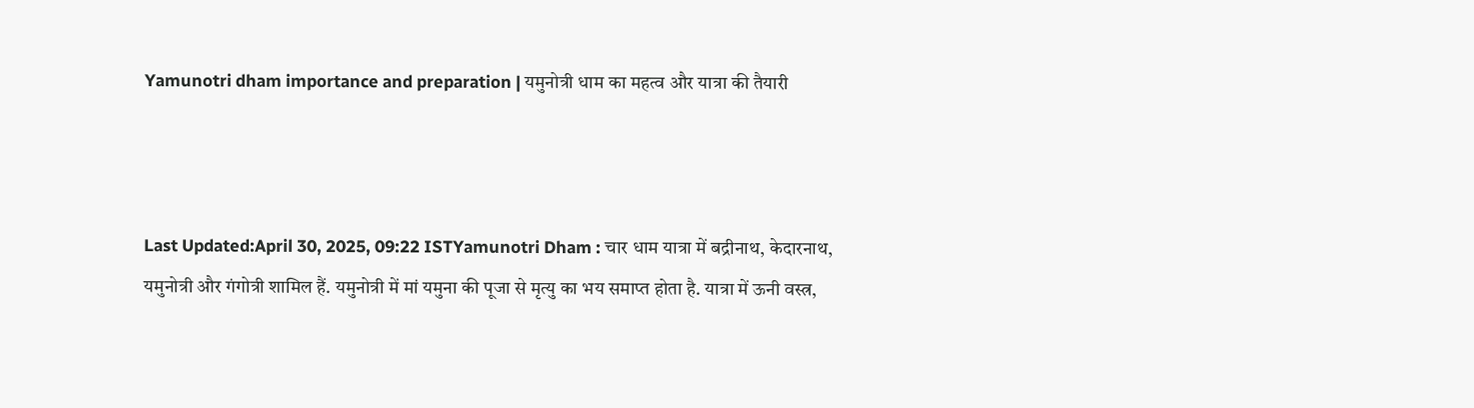Yamunotri dham importance and preparation | यमुनोत्री धाम का महत्व और यात्रा की तैयारी



Last Updated:April 30, 2025, 09:22 ISTYamunotri Dham : चार धाम यात्रा में बद्रीनाथ, केदारनाथ, यमुनोत्री और गंगोत्री शामिल हैं. यमुनोत्री में मां यमुना की पूजा से मृत्यु का भय समाप्त होता है. यात्रा में ऊनी वस्त्र,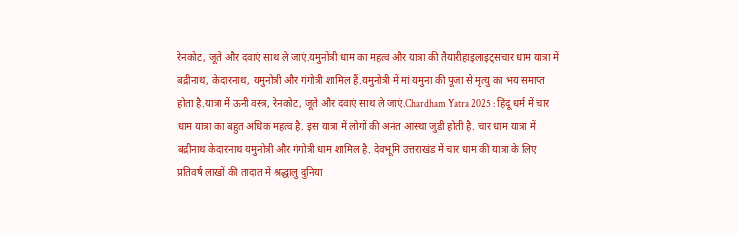रेनकोट, जूते और दवाएं साथ ले जाएं.यमुनोत्री धाम का महत्व और यात्रा की तैयारीहाइलाइट्सचार धाम यात्रा में बद्रीनाथ, केदारनाथ, यमुनोत्री और गंगोत्री शामिल हैं.यमुनोत्री में मां यमुना की पूजा से मृत्यु का भय समाप्त होता है.यात्रा में ऊनी वस्त्र, रेनकोट, जूते और दवाएं साथ ले जाएं.Chardham Yatra 2025 : हिंदू धर्म में चार धाम यात्रा का बहुत अधिक महत्व है. इस यात्रा में लोगों की अनंत आस्था जुडी होती है. चार धाम यात्रा में बद्रीनाथ केदारनाथ यमुनोत्री और गंगोत्री धाम शामिल है. देवभूमि उत्तराखंड में चार धाम की यात्रा के लिए प्रतिवर्ष लाखों की तादात में श्रद्धालु दुनिया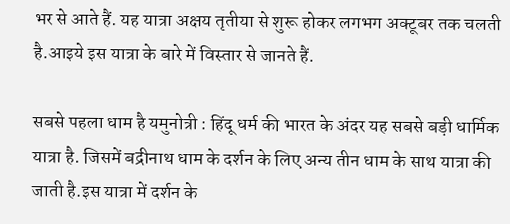भर से आते हैं. यह यात्रा अक्षय तृतीया से शुरू होकर लगभग अक्टूबर तक चलती है.आइये इस यात्रा के बारे में विस्तार से जानते हैं.

सबसे पहला धाम है यमुनोत्री : हिंदू धर्म की भारत के अंदर यह सबसे बड़ी धार्मिक यात्रा है. जिसमें बद्रीनाथ धाम के दर्शन के लिए अन्य तीन धाम के साथ यात्रा की जाती है.इस यात्रा में दर्शन के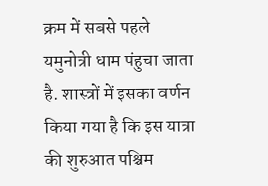क्रम में सबसे पहले यमुनोत्री धाम पंहुचा जाता है. शास्त्रों में इसका वर्णन किया गया है कि इस यात्रा की शुरुआत पश्चिम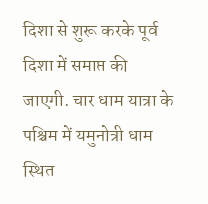दिशा से शुरू करके पूर्व दिशा में समाप्त की जाएगी. चार धाम यात्रा के पश्चिम में यमुनोत्री धाम स्थित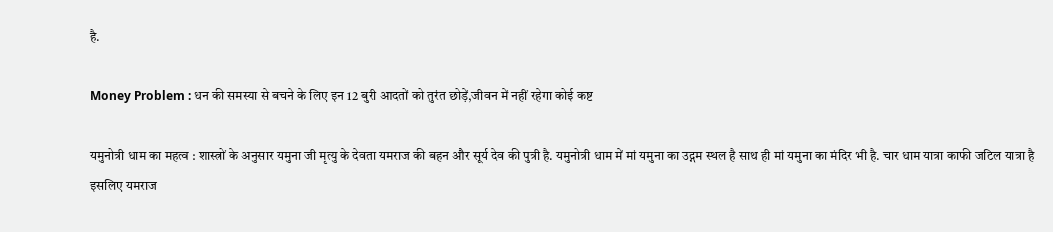है.

Money Problem : धन की समस्या से बचने के लिए इन 12 बुरी आदतों को तुरंत छोड़ें,जीवन में नहीं रहेगा कोई कष्ट

यमुनोत्री धाम का महत्व : शास्त्रों के अनुसार यमुना जी मृत्यु के देवता यमराज की बहन और सूर्य देव की पुत्री है. यमुनोत्री धाम में मां यमुना का उद्गम स्थल है साथ ही मां यमुना का मंदिर भी है. चार धाम यात्रा काफी जटिल यात्रा है इसलिए यमराज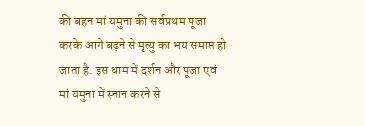की बहन मां यमुना की सर्वप्रथम पूजा करके आगे बढ़ने से मृत्यु का भय समाप्त हो जाता है. इस धाम में दर्शन और पूजा एवं मां यमुना में स्नान करने से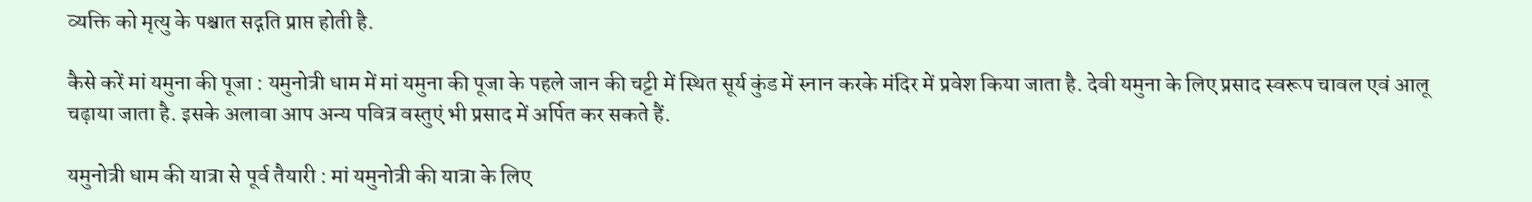व्यक्ति को मृत्यु के पश्चात सद्गति प्राप्त होती है.

कैसे करें मां यमुना की पूजा : यमुनोत्री धाम में मां यमुना की पूजा के पहले जान की चट्टी में स्थित सूर्य कुंड में स्नान करके मंदिर में प्रवेश किया जाता है. देवी यमुना के लिए प्रसाद स्वरूप चावल एवं आलू चढ़ाया जाता है. इसके अलावा आप अन्य पवित्र वस्तुएं भी प्रसाद में अर्पित कर सकते हैं.

यमुनोत्री धाम की यात्रा से पूर्व तैयारी : मां यमुनोत्री की यात्रा के लिए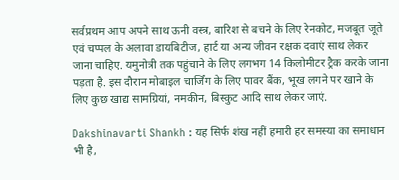सर्वप्रथम आप अपने साथ ऊनी वस्त्र, बारिश से बचने के लिए रेनकोट, मजबूत जूते एवं चप्पल के अलावा डायबिटीज, हार्ट या अन्य जीवन रक्षक दवाएं साथ लेकर जाना चाहिए. यमुनोत्री तक पहुंचाने के लिए लगभग 14 किलोमीटर ट्रैक करके जाना पड़ता है. इस दौरान मोबाइल चार्जिंग के लिए पावर बैंक, भूख लगने पर खाने के लिए कुछ खाद्य सामग्रियां, नमकीन, बिस्कुट आदि साथ लेकर जाएं.

Dakshinavarti Shankh : यह सिर्फ शंख नहीं हमारी हर समस्या का समाधान भी है,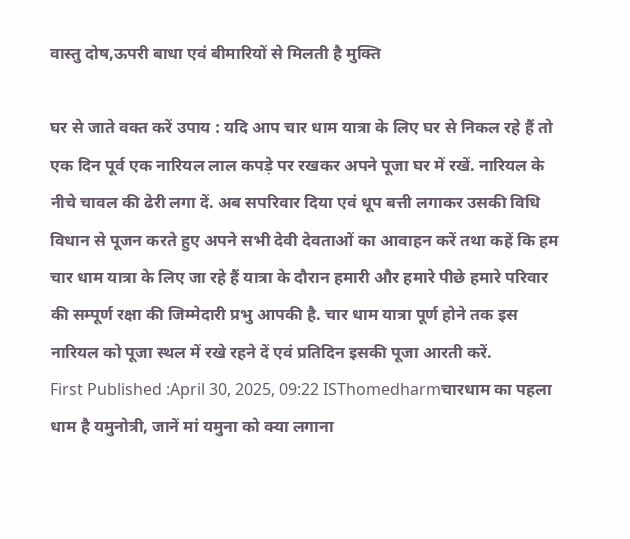वास्तु दोष,ऊपरी बाधा एवं बीमारियों से मिलती है मुक्ति

घर से जाते वक्त करें उपाय : यदि आप चार धाम यात्रा के लिए घर से निकल रहे हैं तो एक दिन पूर्व एक नारियल लाल कपड़े पर रखकर अपने पूजा घर में रखें. नारियल के नीचे चावल की ढेरी लगा दें. अब सपरिवार दिया एवं धूप बत्ती लगाकर उसकी विधि विधान से पूजन करते हुए अपने सभी देवी देवताओं का आवाहन करें तथा कहें कि हम चार धाम यात्रा के लिए जा रहे हैं यात्रा के दौरान हमारी और हमारे पीछे हमारे परिवार की सम्पूर्ण रक्षा की जिम्मेदारी प्रभु आपकी है. चार धाम यात्रा पूर्ण होने तक इस नारियल को पूजा स्थल में रखे रहने दें एवं प्रतिदिन इसकी पूजा आरती करें.
First Published :April 30, 2025, 09:22 ISThomedharmचारधाम का पहला धाम है यमुनोत्री, जानें मां यमुना को क्या लगाना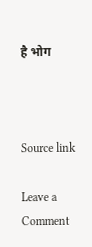है भोग



Source link

Leave a Comment